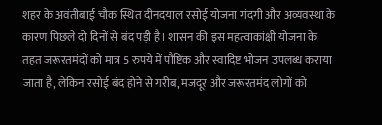शहर के अवंतीबाई चौक स्थित दीनदयाल रसोई योजना गंदगी और अव्यवस्था के कारण पिछले दो दिनों से बंद पड़ी है। शासन की इस महत्वाकांक्षी योजना के तहत जरूरतमंदों को मात्र 5 रुपये में पौष्टिक और स्वादिष्ट भोजन उपलब्ध कराया जाता है, लेकिन रसोई बंद होने से गरीब, मजदूर और जरूरतमंद लोगों को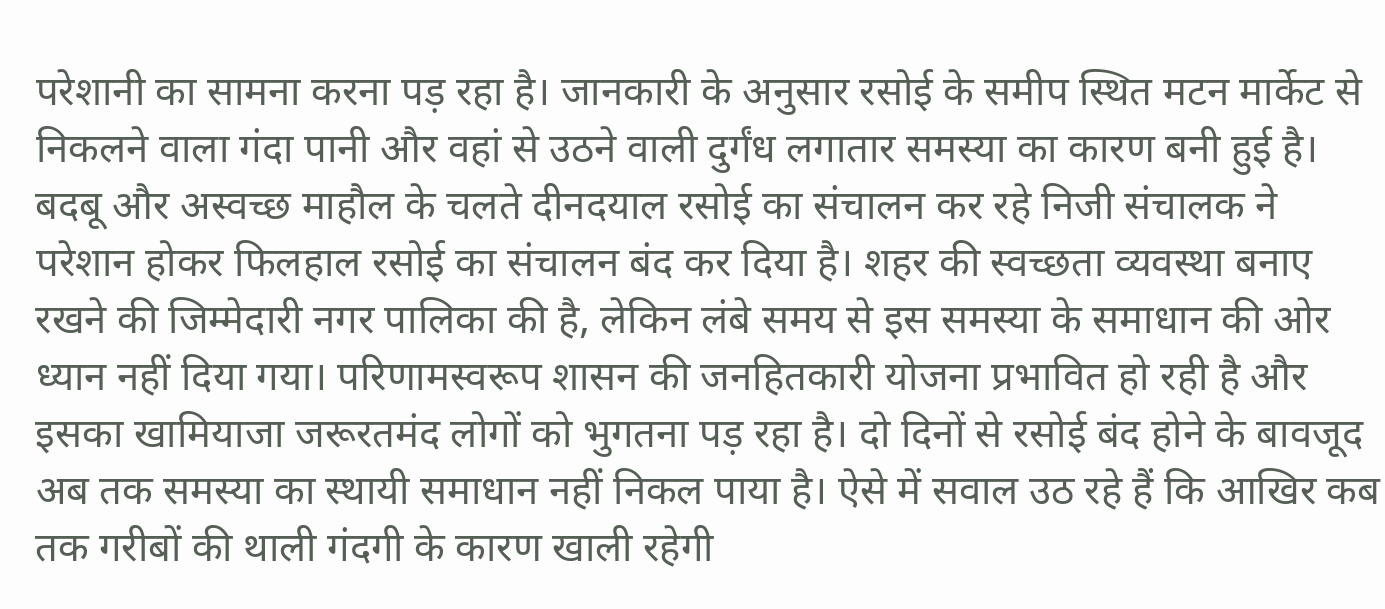परेशानी का सामना करना पड़ रहा है। जानकारी के अनुसार रसोई के समीप स्थित मटन मार्केट से निकलने वाला गंदा पानी और वहां से उठने वाली दुर्गंध लगातार समस्या का कारण बनी हुई है। बदबू और अस्वच्छ माहौल के चलते दीनदयाल रसोई का संचालन कर रहे निजी संचालक ने परेशान होकर फिलहाल रसोई का संचालन बंद कर दिया है। शहर की स्वच्छता व्यवस्था बनाए रखने की जिम्मेदारी नगर पालिका की है, लेकिन लंबे समय से इस समस्या के समाधान की ओर ध्यान नहीं दिया गया। परिणामस्वरूप शासन की जनहितकारी योजना प्रभावित हो रही है और इसका खामियाजा जरूरतमंद लोगों को भुगतना पड़ रहा है। दो दिनों से रसोई बंद होने के बावजूद अब तक समस्या का स्थायी समाधान नहीं निकल पाया है। ऐसे में सवाल उठ रहे हैं कि आखिर कब तक गरीबों की थाली गंदगी के कारण खाली रहेगी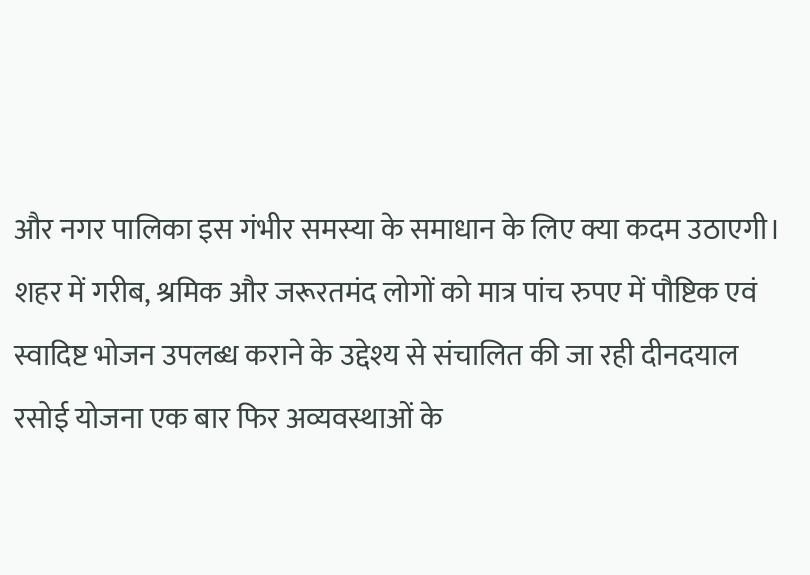और नगर पालिका इस गंभीर समस्या के समाधान के लिए क्या कदम उठाएगी।
शहर में गरीब, श्रमिक और जरूरतमंद लोगों को मात्र पांच रुपए में पौष्टिक एवं स्वादिष्ट भोजन उपलब्ध कराने के उद्देश्य से संचालित की जा रही दीनदयाल रसोई योजना एक बार फिर अव्यवस्थाओं के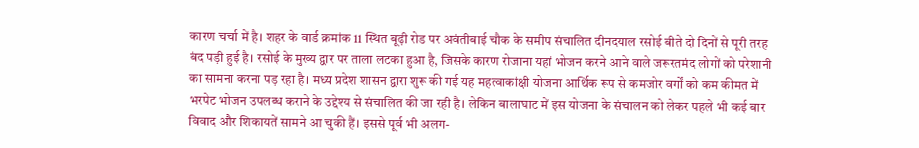कारण चर्चा में है। शहर के वार्ड क्रमांक 11 स्थित बूढ़ी रोड पर अवंतीबाई चौक के समीप संचालित दीनदयाल रसोई बीते दो दिनों से पूरी तरह बंद पड़ी हुई है। रसोई के मुख्य द्वार पर ताला लटका हुआ है, जिसके कारण रोजाना यहां भोजन करने आने वाले जरूरतमंद लोगों को परेशानी का सामना करना पड़ रहा है। मध्य प्रदेश शासन द्वारा शुरू की गई यह महत्वाकांक्षी योजना आर्थिक रूप से कमजोर वर्गों को कम कीमत में भरपेट भोजन उपलब्ध कराने के उद्देश्य से संचालित की जा रही है। लेकिन बालाघाट में इस योजना के संचालन को लेकर पहले भी कई बार विवाद और शिकायतें सामने आ चुकी हैं। इससे पूर्व भी अलग-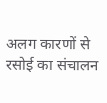अलग कारणों से रसोई का संचालन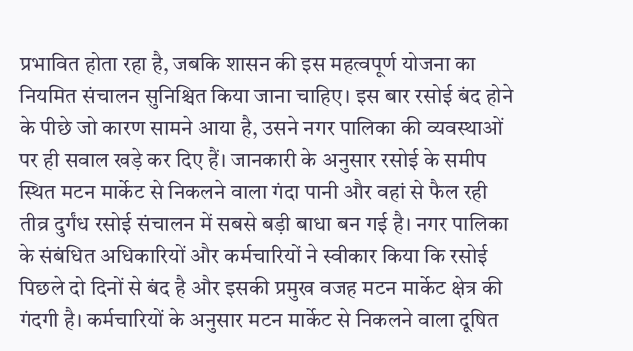प्रभावित होता रहा है, जबकि शासन की इस महत्वपूर्ण योजना का नियमित संचालन सुनिश्चित किया जाना चाहिए। इस बार रसोई बंद होने के पीछे जो कारण सामने आया है, उसने नगर पालिका की व्यवस्थाओं पर ही सवाल खड़े कर दिए हैं। जानकारी के अनुसार रसोई के समीप स्थित मटन मार्केट से निकलने वाला गंदा पानी और वहां से फैल रही तीव्र दुर्गंध रसोई संचालन में सबसे बड़ी बाधा बन गई है। नगर पालिका के संबंधित अधिकारियों और कर्मचारियों ने स्वीकार किया कि रसोई पिछले दो दिनों से बंद है और इसकी प्रमुख वजह मटन मार्केट क्षेत्र की गंदगी है। कर्मचारियों के अनुसार मटन मार्केट से निकलने वाला दूषित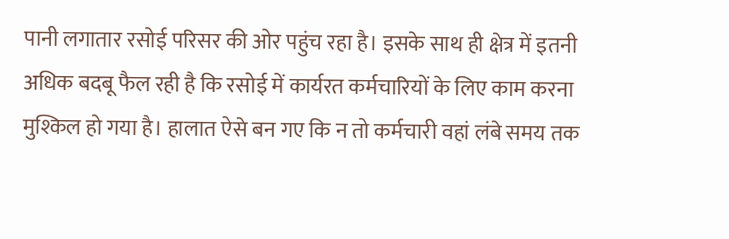पानी लगातार रसोई परिसर की ओर पहुंच रहा है। इसके साथ ही क्षेत्र में इतनी अधिक बदबू फैल रही है कि रसोई में कार्यरत कर्मचारियों के लिए काम करना मुश्किल हो गया है। हालात ऐसे बन गए कि न तो कर्मचारी वहां लंबे समय तक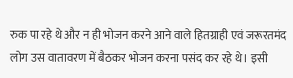रुक पा रहे थे और न ही भोजन करने आने वाले हितग्राही एवं जरूरतमंद लोग उस वातावरण में बैठकर भोजन करना पसंद कर रहे थे। इसी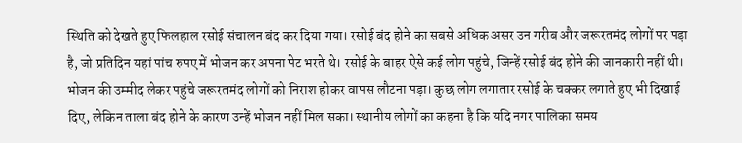स्थिति को देखते हुए फिलहाल रसोई संचालन बंद कर दिया गया। रसोई बंद होने का सबसे अधिक असर उन गरीब और जरूरतमंद लोगों पर पड़ा है, जो प्रतिदिन यहां पांच रुपए में भोजन कर अपना पेट भरते थे। रसोई के बाहर ऐसे कई लोग पहुंचे, जिन्हें रसोई बंद होने की जानकारी नहीं थी। भोजन की उम्मीद लेकर पहुंचे जरूरतमंद लोगों को निराश होकर वापस लौटना पड़ा। कुछ लोग लगातार रसोई के चक्कर लगाते हुए भी दिखाई दिए, लेकिन ताला बंद होने के कारण उन्हें भोजन नहीं मिल सका। स्थानीय लोगों का कहना है कि यदि नगर पालिका समय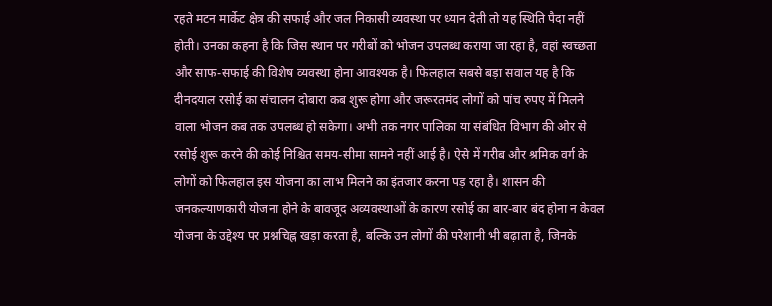रहते मटन मार्केट क्षेत्र की सफाई और जल निकासी व्यवस्था पर ध्यान देती तो यह स्थिति पैदा नहीं होती। उनका कहना है कि जिस स्थान पर गरीबों को भोजन उपलब्ध कराया जा रहा है, वहां स्वच्छता और साफ-सफाई की विशेष व्यवस्था होना आवश्यक है। फिलहाल सबसे बड़ा सवाल यह है कि दीनदयाल रसोई का संचालन दोबारा कब शुरू होगा और जरूरतमंद लोगों को पांच रुपए में मिलने वाला भोजन कब तक उपलब्ध हो सकेगा। अभी तक नगर पालिका या संबंधित विभाग की ओर से रसोई शुरू करने की कोई निश्चित समय-सीमा सामने नहीं आई है। ऐसे में गरीब और श्रमिक वर्ग के लोगों को फिलहाल इस योजना का लाभ मिलने का इंतजार करना पड़ रहा है। शासन की जनकल्याणकारी योजना होने के बावजूद अव्यवस्थाओं के कारण रसोई का बार-बार बंद होना न केवल योजना के उद्देश्य पर प्रश्नचिह्न खड़ा करता है, बल्कि उन लोगों की परेशानी भी बढ़ाता है, जिनके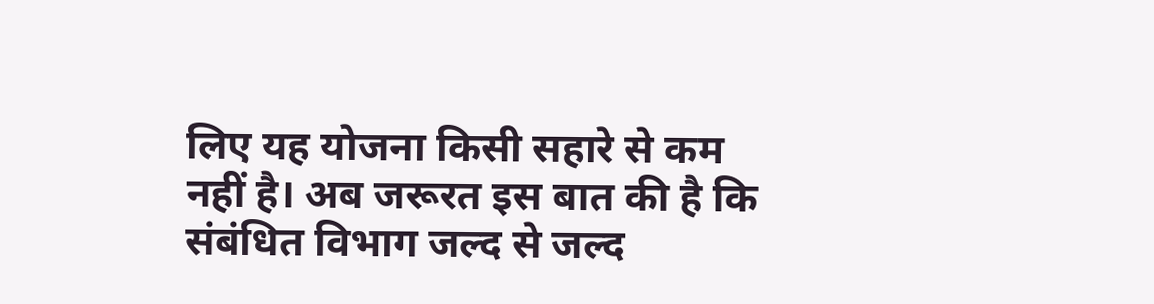लिए यह योजना किसी सहारे से कम नहीं है। अब जरूरत इस बात की है कि संबंधित विभाग जल्द से जल्द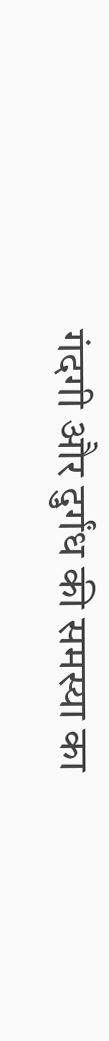गंदगी और दुर्गंध की समस्या का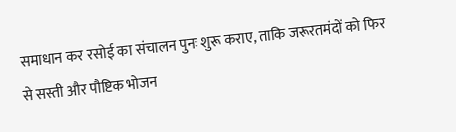समाधान कर रसोई का संचालन पुनः शुरू कराए, ताकि जरूरतमंदों को फिर से सस्ती और पौष्टिक भोजन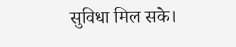सुविधा मिल सके।